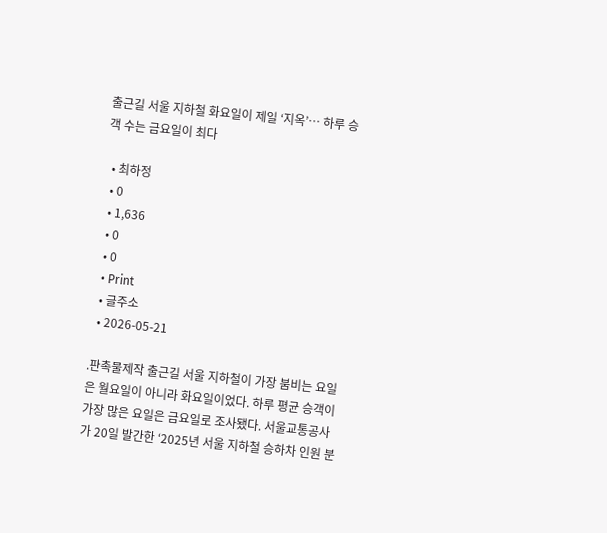출근길 서울 지하철 화요일이 제일 ‘지옥’… 하루 승객 수는 금요일이 최다

  • 최하정
  • 0
  • 1,636
  • 0
  • 0
  • Print
  • 글주소
  • 2026-05-21

.판촉물제작 출근길 서울 지하철이 가장 붐비는 요일은 월요일이 아니라 화요일이었다. 하루 평균 승객이 가장 많은 요일은 금요일로 조사됐다. 서울교통공사가 20일 발간한 ‘2025년 서울 지하철 승하차 인원 분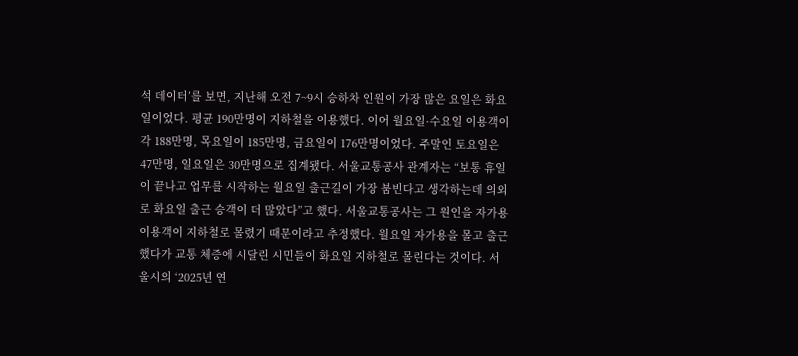석 데이터’를 보면, 지난해 오전 7~9시 승하차 인원이 가장 많은 요일은 화요일이었다. 평균 190만명이 지하철을 이용했다. 이어 월요일·수요일 이용객이 각 188만명, 목요일이 185만명, 금요일이 176만명이었다. 주말인 토요일은 47만명, 일요일은 30만명으로 집계됐다. 서울교통공사 관계자는 “보통 휴일이 끝나고 업무를 시작하는 월요일 출근길이 가장 붐빈다고 생각하는데 의외로 화요일 출근 승객이 더 많았다”고 했다. 서울교통공사는 그 원인을 자가용 이용객이 지하철로 몰렸기 때문이라고 추정했다. 월요일 자가용을 몰고 출근했다가 교통 체증에 시달린 시민들이 화요일 지하철로 몰린다는 것이다. 서울시의 ‘2025년 연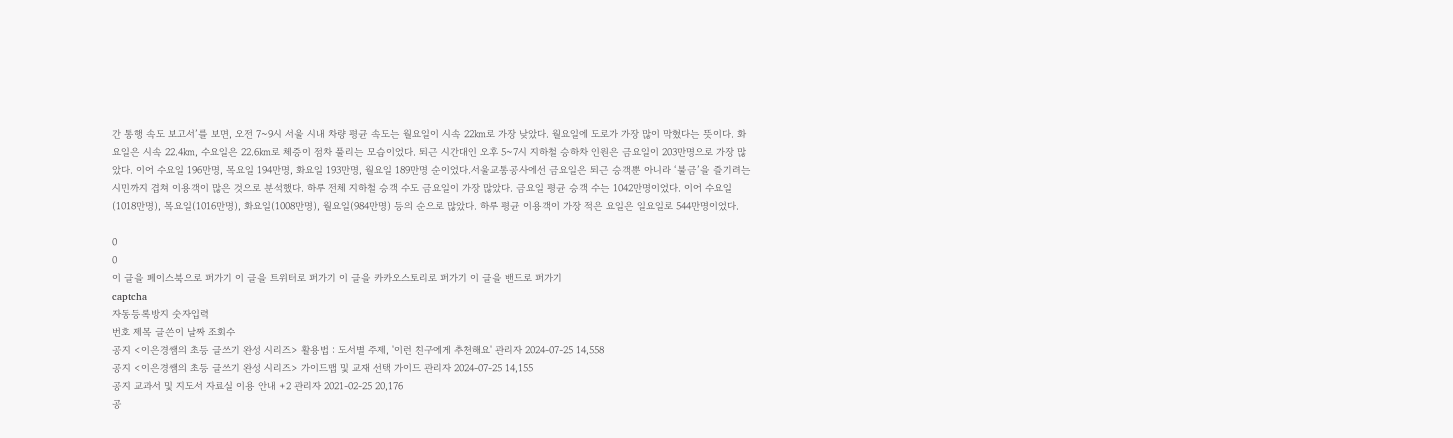간 통행 속도 보고서’를 보면, 오전 7~9시 서울 시내 차량 평균 속도는 월요일이 시속 22㎞로 가장 낮았다. 월요일에 도로가 가장 많이 막혔다는 뜻이다. 화요일은 시속 22.4㎞, 수요일은 22.6㎞로 체증이 점차 풀리는 모습이었다. 퇴근 시간대인 오후 5~7시 지하철 승하차 인원은 금요일이 203만명으로 가장 많았다. 이어 수요일 196만명, 목요일 194만명, 화요일 193만명, 월요일 189만명 순이었다.서울교통공사에선 금요일은 퇴근 승객뿐 아니라 ‘불금’을 즐기려는 시민까지 겹쳐 이용객이 많은 것으로 분석했다. 하루 전체 지하철 승객 수도 금요일이 가장 많았다. 금요일 평균 승객 수는 1042만명이었다. 이어 수요일(1018만명), 목요일(1016만명), 화요일(1008만명), 월요일(984만명) 등의 순으로 많았다. 하루 평균 이용객이 가장 적은 요일은 일요일로 544만명이었다.

0
0
이 글을 페이스북으로 퍼가기 이 글을 트위터로 퍼가기 이 글을 카카오스토리로 퍼가기 이 글을 밴드로 퍼가기
captcha
자동등록방지 숫자입력
번호 제목 글쓴이 날짜 조회수
공지 <이은경쌤의 초등 글쓰기 완성 시리즈> 활용법 : 도서별 주제, '이런 친구에게 추천해요' 관리자 2024-07-25 14,558
공지 <이은경쌤의 초등 글쓰기 완성 시리즈> 가이드맵 및 교재 선택 가이드 관리자 2024-07-25 14,155
공지 교과서 및 지도서 자료실 이용 안내 +2 관리자 2021-02-25 20,176
공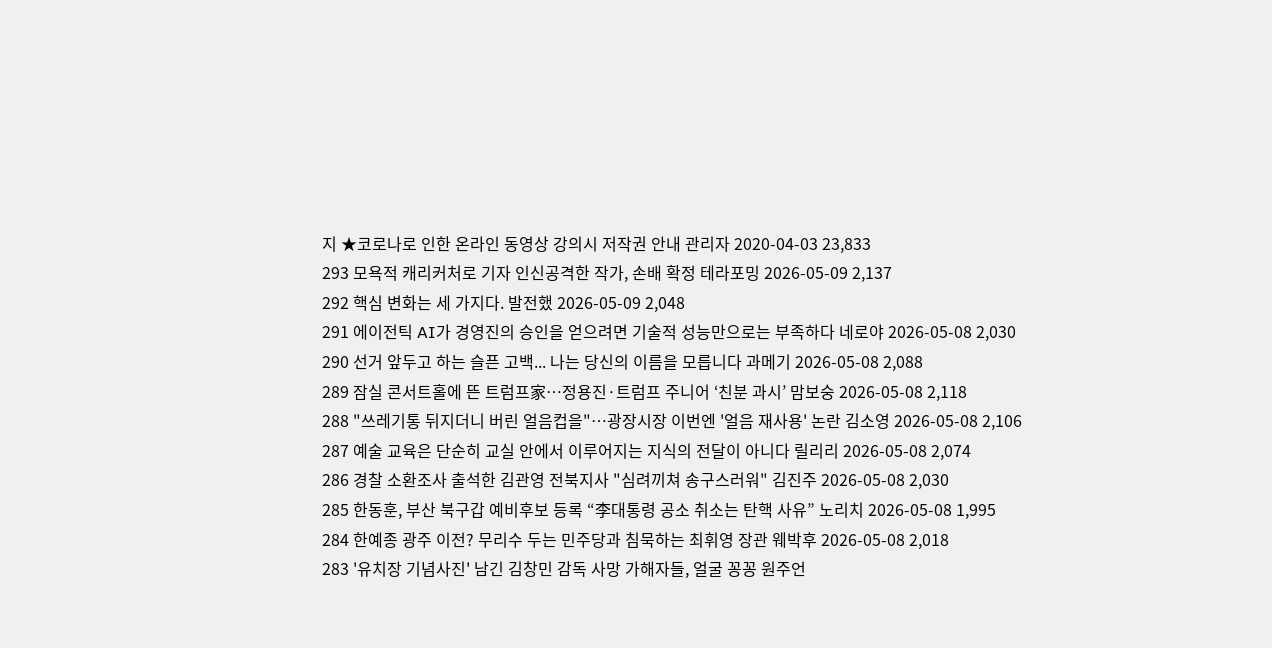지 ★코로나로 인한 온라인 동영상 강의시 저작권 안내 관리자 2020-04-03 23,833
293 모욕적 캐리커처로 기자 인신공격한 작가, 손배 확정 테라포밍 2026-05-09 2,137
292 핵심 변화는 세 가지다. 발전했 2026-05-09 2,048
291 에이전틱 AI가 경영진의 승인을 얻으려면 기술적 성능만으로는 부족하다 네로야 2026-05-08 2,030
290 선거 앞두고 하는 슬픈 고백... 나는 당신의 이름을 모릅니다 과메기 2026-05-08 2,088
289 잠실 콘서트홀에 뜬 트럼프家…정용진·트럼프 주니어 ‘친분 과시’ 맘보숭 2026-05-08 2,118
288 "쓰레기통 뒤지더니 버린 얼음컵을"…광장시장 이번엔 '얼음 재사용' 논란 김소영 2026-05-08 2,106
287 예술 교육은 단순히 교실 안에서 이루어지는 지식의 전달이 아니다 릴리리 2026-05-08 2,074
286 경찰 소환조사 출석한 김관영 전북지사 "심려끼쳐 송구스러워" 김진주 2026-05-08 2,030
285 한동훈, 부산 북구갑 예비후보 등록 “李대통령 공소 취소는 탄핵 사유” 노리치 2026-05-08 1,995
284 한예종 광주 이전? 무리수 두는 민주당과 침묵하는 최휘영 장관 웨박후 2026-05-08 2,018
283 '유치장 기념사진' 남긴 김창민 감독 사망 가해자들, 얼굴 꽁꽁 원주언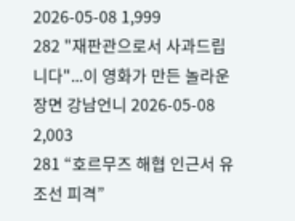2026-05-08 1,999
282 "재판관으로서 사과드립니다"...이 영화가 만든 놀라운 장면 강남언니 2026-05-08 2,003
281 “호르무즈 해협 인근서 유조선 피격”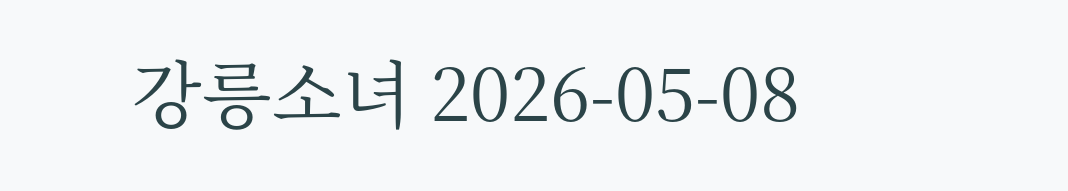강릉소녀 2026-05-08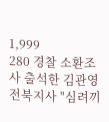1,999
280 경찰 소환조사 출석한 김관영 전북지사 "심려끼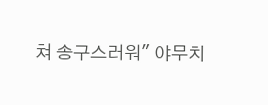쳐 송구스러워" 야무치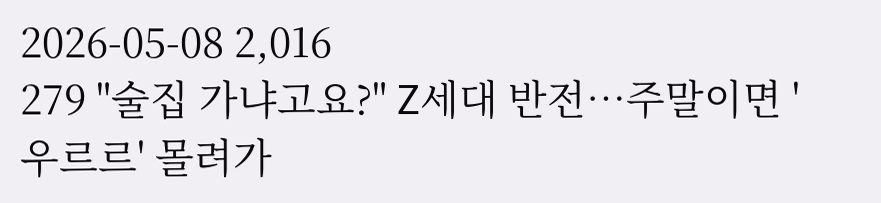2026-05-08 2,016
279 "술집 가냐고요?" Z세대 반전…주말이면 '우르르' 몰려가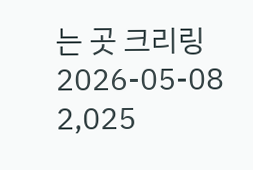는 곳 크리링 2026-05-08 2,025